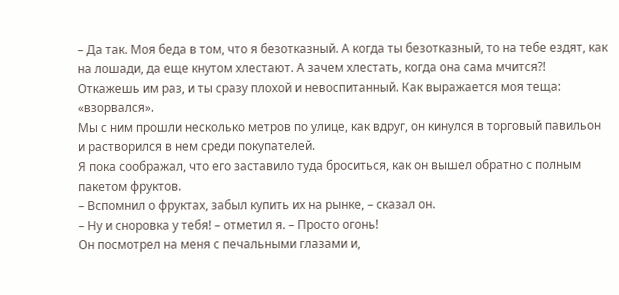– Да так. Моя беда в том, что я безотказный. А когда ты безотказный, то на тебе ездят, как на лошади, да еще кнутом хлестают. А зачем хлестать, когда она сама мчится?! Откажешь им раз, и ты сразу плохой и невоспитанный. Как выражается моя теща: «взорвался».
Мы с ним прошли несколько метров по улице, как вдруг, он кинулся в торговый павильон и растворился в нем среди покупателей.
Я пока соображал, что его заставило туда броситься, как он вышел обратно с полным пакетом фруктов.
– Вспомнил о фруктах, забыл купить их на рынке, – сказал он.
– Ну и сноровка у тебя! – отметил я. – Просто огонь!
Он посмотрел на меня с печальными глазами и,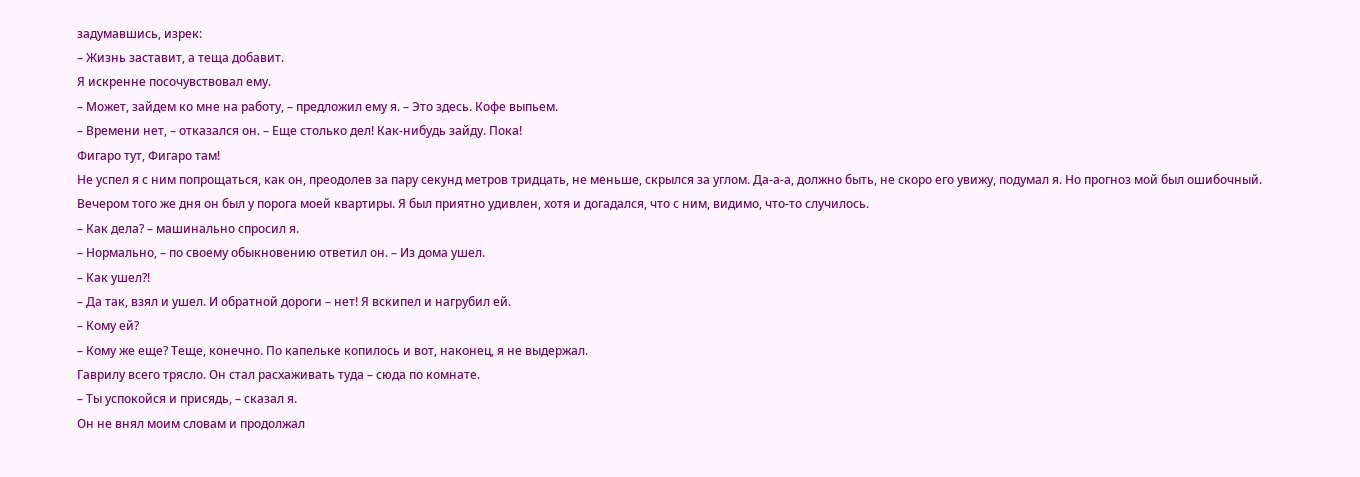задумавшись, изрек:
– Жизнь заставит, а теща добавит.
Я искренне посочувствовал ему.
– Может, зайдем ко мне на работу, – предложил ему я. – Это здесь. Кофе выпьем.
– Времени нет, – отказался он. – Еще столько дел! Как-нибудь зайду. Пока!
Фигаро тут, Фигаро там!
Не успел я с ним попрощаться, как он, преодолев за пару секунд метров тридцать, не меньше, скрылся за углом. Да-а-а, должно быть, не скоро его увижу, подумал я. Но прогноз мой был ошибочный.
Вечером того же дня он был у порога моей квартиры. Я был приятно удивлен, хотя и догадался, что с ним, видимо, что-то случилось.
– Как дела? – машинально спросил я.
– Нормально, – по своему обыкновению ответил он. – Из дома ушел.
– Как ушел?!
– Да так, взял и ушел. И обратной дороги – нет! Я вскипел и нагрубил ей.
– Кому ей?
– Кому же еще? Теще, конечно. По капельке копилось и вот, наконец, я не выдержал.
Гаврилу всего трясло. Он стал расхаживать туда – сюда по комнате.
– Ты успокойся и присядь, – сказал я.
Он не внял моим словам и продолжал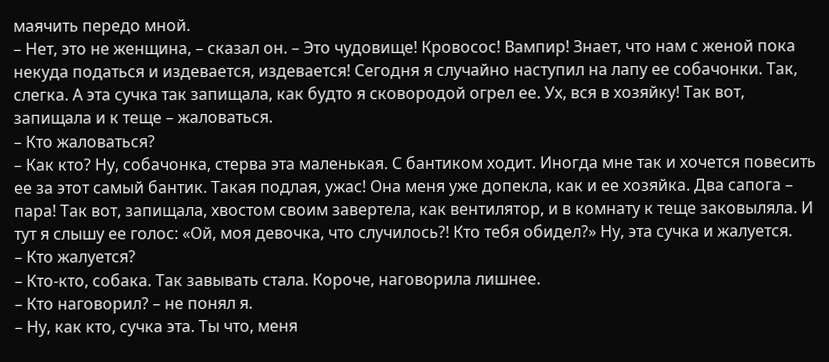маячить передо мной.
– Нет, это не женщина, – сказал он. – Это чудовище! Кровосос! Вампир! Знает, что нам с женой пока некуда податься и издевается, издевается! Сегодня я случайно наступил на лапу ее собачонки. Так, слегка. А эта сучка так запищала, как будто я сковородой огрел ее. Ух, вся в хозяйку! Так вот, запищала и к теще – жаловаться.
– Кто жаловаться?
– Как кто? Ну, собачонка, стерва эта маленькая. С бантиком ходит. Иногда мне так и хочется повесить ее за этот самый бантик. Такая подлая, ужас! Она меня уже допекла, как и ее хозяйка. Два сапога – пара! Так вот, запищала, хвостом своим завертела, как вентилятор, и в комнату к теще заковыляла. И тут я слышу ее голос: «Ой, моя девочка, что случилось?! Кто тебя обидел?» Ну, эта сучка и жалуется.
– Кто жалуется?
– Кто-кто, собака. Так завывать стала. Короче, наговорила лишнее.
– Кто наговорил? – не понял я.
– Ну, как кто, сучка эта. Ты что, меня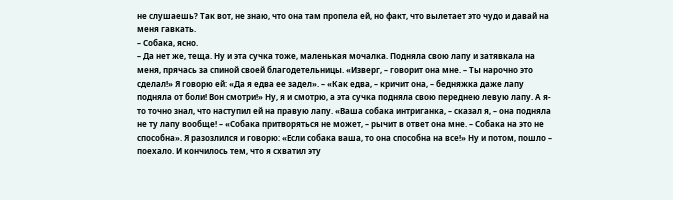не слушаешь? Так вот, не знаю, что она там пропела ей, но факт, что вылетает это чудо и давай на меня гавкать.
– Собака, ясно.
– Да нет же, теща. Ну и эта сучка тоже, маленькая мочалка. Подняла свою лапу и затявкала на меня, прячась за спиной своей благодетельницы. «Изверг, – говорит она мне. – Ты нарочно это сделал!» Я говорю ей: «Да я едва ее задел». – «Как едва, – кричит она, – бедняжка даже лапу подняла от боли! Вон смотри!» Ну, я и смотрю, а эта сучка подняла свою переднею левую лапу. А я-то точно знал, что наступил ей на правую лапу. «Ваша собака интриганка, – сказал я, – она подняла не ту лапу вообще! – «Собака притворяться не может, – рычит в ответ она мне. – Собака на это не способна». Я разозлился и говорю: «Если собака ваша, то она способна на все!» Ну и потом, пошло – поехало. И кончилось тем, что я схватил эту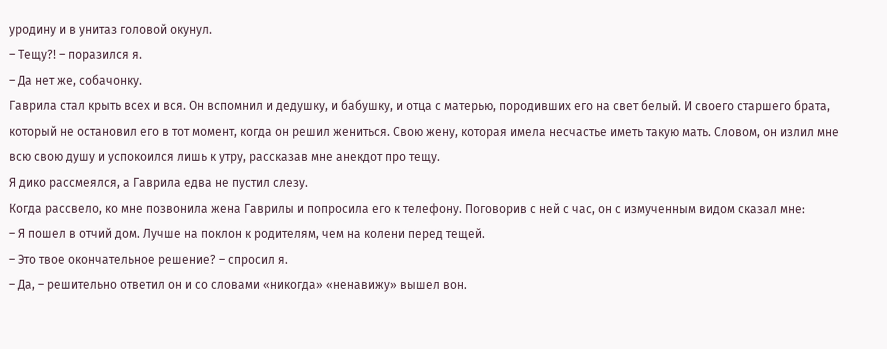уродину и в унитаз головой окунул.
– Тещу?! – поразился я.
– Да нет же, собачонку.
Гаврила стал крыть всех и вся. Он вспомнил и дедушку, и бабушку, и отца с матерью, породивших его на свет белый. И своего старшего брата, который не остановил его в тот момент, когда он решил жениться. Свою жену, которая имела несчастье иметь такую мать. Словом, он излил мне всю свою душу и успокоился лишь к утру, рассказав мне анекдот про тещу.
Я дико рассмеялся, а Гаврила едва не пустил слезу.
Когда рассвело, ко мне позвонила жена Гаврилы и попросила его к телефону. Поговорив с ней с час, он с измученным видом сказал мне:
– Я пошел в отчий дом. Лучше на поклон к родителям, чем на колени перед тещей.
– Это твое окончательное решение? – спросил я.
– Да, – решительно ответил он и со словами «никогда» «ненавижу» вышел вон.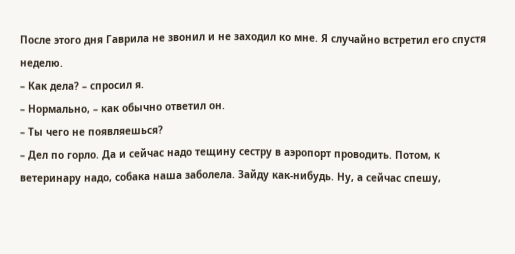После этого дня Гаврила не звонил и не заходил ко мне. Я случайно встретил его спустя неделю.
– Как дела? – спросил я.
– Нормально, – как обычно ответил он.
– Ты чего не появляешься?
– Дел по горло. Да и сейчас надо тещину сестру в аэропорт проводить. Потом, к ветеринару надо, собака наша заболела. Зайду как-нибудь. Ну, а сейчас спешу,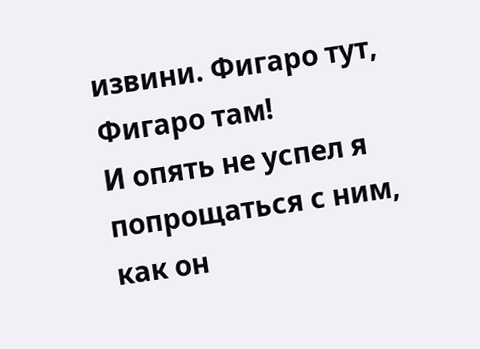извини. Фигаро тут, Фигаро там!
И опять не успел я попрощаться с ним, как он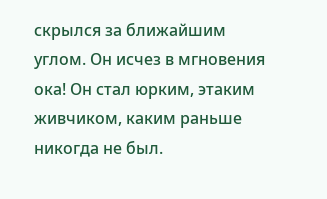скрылся за ближайшим углом. Он исчез в мгновения ока! Он стал юрким, этаким живчиком, каким раньше никогда не был.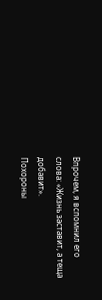Впрочем, я вспомнил его слова: «Жизнь заставит, а теща добавит».
Похороны